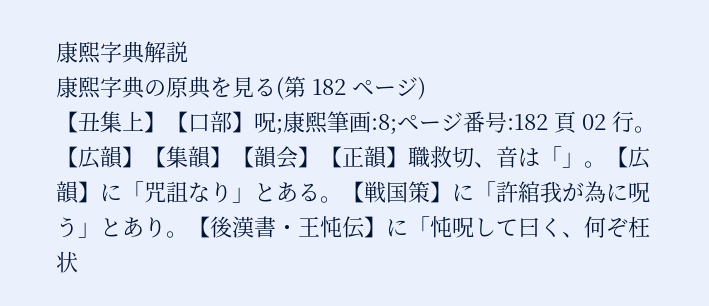康熙字典解説
康熙字典の原典を見る(第 182 ページ)
【丑集上】【口部】呪;康煕筆画:8;ページ番号:182 頁 02 行。【広韻】【集韻】【韻会】【正韻】職救切、音は「」。【広韻】に「咒詛なり」とある。【戦国策】に「許綰我が為に呪う」とあり。【後漢書・王忳伝】に「忳呪して曰く、何ぞ枉状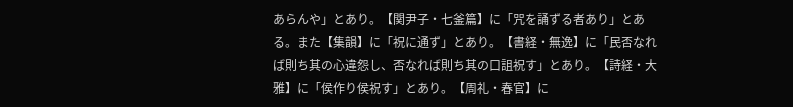あらんや」とあり。【関尹子・七釜篇】に「咒を誦ずる者あり」とある。また【集韻】に「祝に通ず」とあり。【書経・無逸】に「民否なれば則ち其の心違怨し、否なれば則ち其の口詛祝す」とあり。【詩経・大雅】に「侯作り侯祝す」とあり。【周礼・春官】に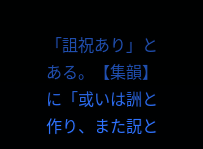「詛祝あり」とある。【集韻】に「或いは詶と作り、また詋と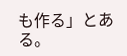も作る」とある。